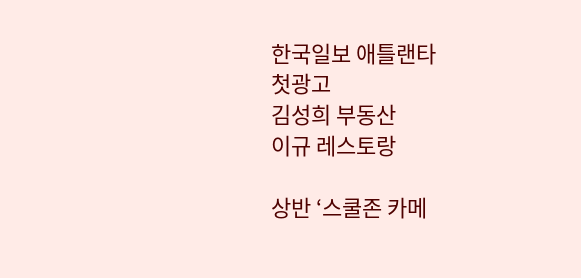한국일보 애틀랜타
첫광고
김성희 부동산
이규 레스토랑

상반 ‘스쿨존 카메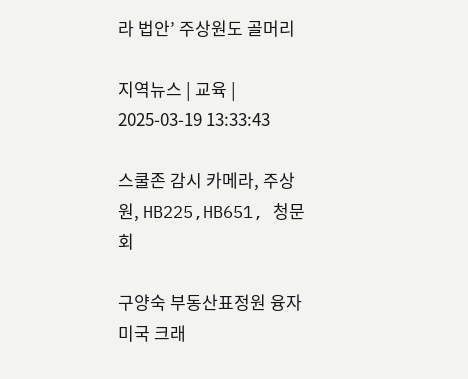라 법안’ 주상원도 골머리

지역뉴스 | 교육 | 2025-03-19 13:33:43

스쿨존 감시 카메라, 주상원, HB225,HB651, 청문회

구양숙 부동산표정원 융자미국 크래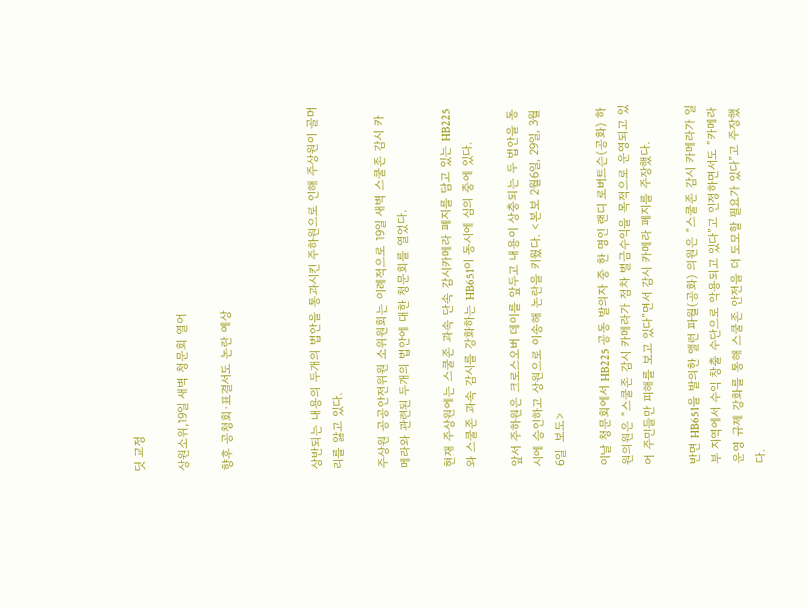딧 교정

상원소위,19일 새벽 청문회 열어

향후 공청회∙표결서도 논란 예상



상반되는 내용의 두개의 법안을 통과시킨 주하원으로 인해 주상원이 골머리를 앓고 있다.

주상원 공공안전위원 소위원회는 이례적으로 19일 새벽 스쿨존 감시 카메라와 관련된 두개의 법안에 대한 청문회를 열었다.

현재 주상원에는 스쿨존 과속 단속 감시카메라 폐지를 담고 있는 HB225와 스쿨존 과속 감시를 강화하는 HB651이 동시에 심의 중에 있다.

앞서 주하원은 크로스오버 데이를 앞두고 내용이 상충되는 두 법안을 동시에 승인하고 상원으로 이송해 논란을 키웠다. <본보 2월6일, 29일, 3월6일  보도>

이날 청문회에서 HB225 공동 발의자 중 한 명인 랜디 로버트슨(공화) 하원의원은 “스쿨존 감시 카메라가 점차 벌금수익을 목적으로 운영되고 있어 주민들만 피해를 보고 있다”면서 감시 카메라 폐지를 주장했다.

반면 HB651을 발의한 앨런 파월(공화) 의원은 “스쿨존 감시 카메라가 일부 지역에서 수익 창출 수단으로 악용되고 있다”고 인정하면서도 “카메라 운영 규제 강화를 통해 스쿨존 안전을 더 도모할 필요가 있다”고 주장했다.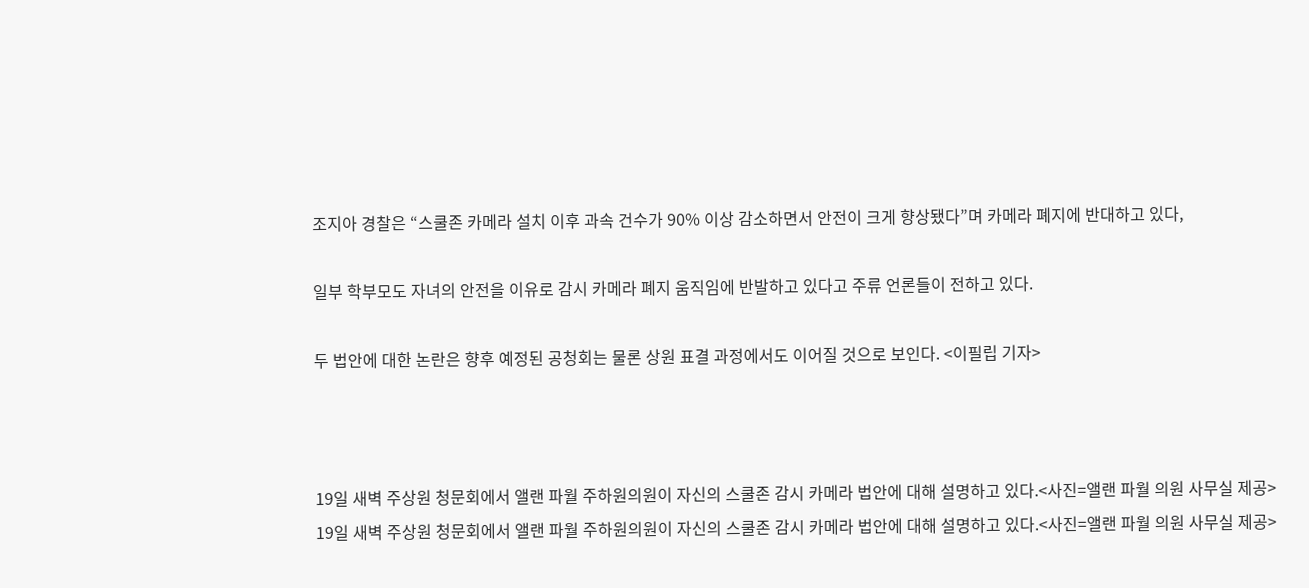조지아 경찰은 “스쿨존 카메라 설치 이후 과속 건수가 90% 이상 감소하면서 안전이 크게 향상됐다”며 카메라 폐지에 반대하고 있다,

일부 학부모도 자녀의 안전을 이유로 감시 카메라 폐지 움직임에 반발하고 있다고 주류 언론들이 전하고 있다.

두 법안에 대한 논란은 향후 예정된 공청회는 물론 상원 표결 과정에서도 이어질 것으로 보인다. <이필립 기자>



19일 새벽 주상원 청문회에서 앨랜 파월 주하원의원이 자신의 스쿨존 감시 카메라 법안에 대해 설명하고 있다.<사진=앨랜 파월 의원 사무실 제공>
19일 새벽 주상원 청문회에서 앨랜 파월 주하원의원이 자신의 스쿨존 감시 카메라 법안에 대해 설명하고 있다.<사진=앨랜 파월 의원 사무실 제공>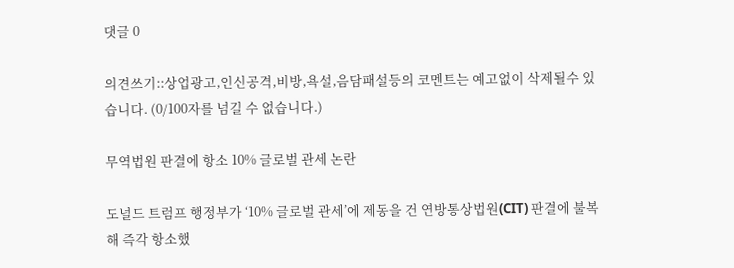댓글 0

의견쓰기::상업광고,인신공격,비방,욕설,음담패설등의 코멘트는 예고없이 삭제될수 있습니다. (0/100자를 넘길 수 없습니다.)

무역법원 판결에 항소 10% 글로벌 관세 논란

도널드 트럼프 행정부가 ‘10% 글로벌 관세’에 제동을 건 연방통상법원(CIT) 판결에 불복해 즉각 항소했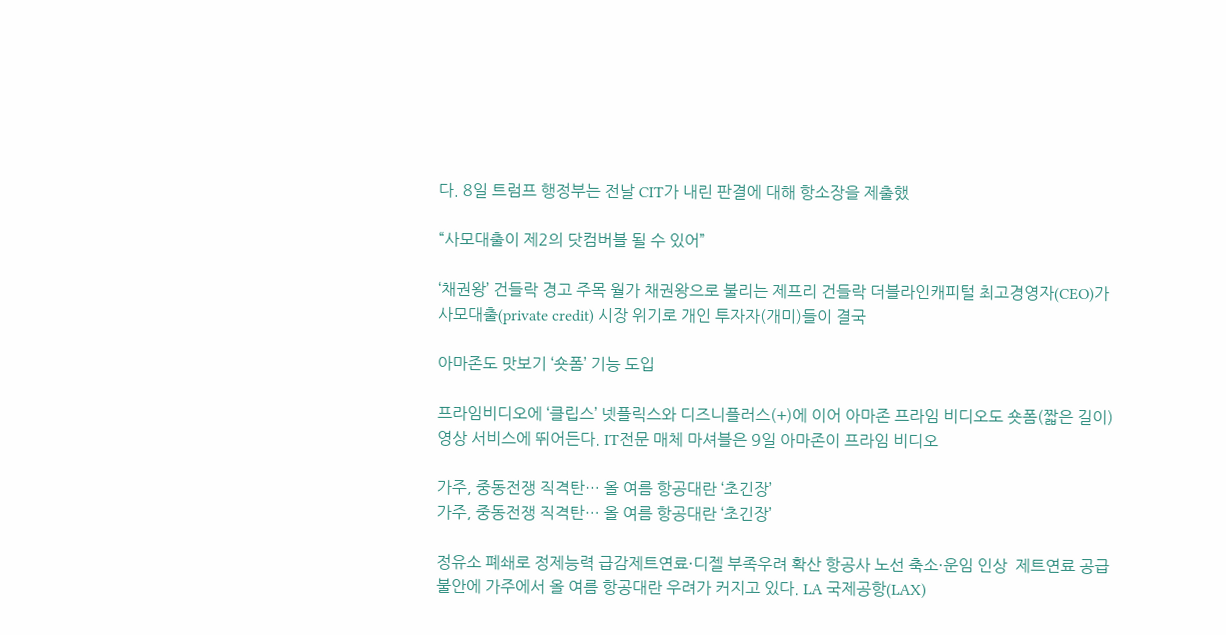다. 8일 트럼프 행정부는 전날 CIT가 내린 판결에 대해 항소장을 제출했

“사모대출이 제2의 닷컴버블 될 수 있어”

‘채권왕’ 건들락 경고 주목 월가 채권왕으로 불리는 제프리 건들락 더블라인캐피털 최고경영자(CEO)가 사모대출(private credit) 시장 위기로 개인 투자자(개미)들이 결국

아마존도 맛보기 ‘숏폼’ 기능 도입

프라임비디오에 ‘클립스’ 넷플릭스와 디즈니플러스(+)에 이어 아마존 프라임 비디오도 숏폼(짧은 길이) 영상 서비스에 뛰어든다. IT전문 매체 마셔블은 9일 아마존이 프라임 비디오

가주, 중동전쟁 직격탄… 올 여름 항공대란 ‘초긴장’
가주, 중동전쟁 직격탄… 올 여름 항공대란 ‘초긴장’

정유소 폐쇄로 정제능력 급감제트연료·디젤 부족우려 확산 항공사 노선 축소·운임 인상  제트연료 공급 불안에 가주에서 올 여름 항공대란 우려가 커지고 있다. LA 국제공항(LAX)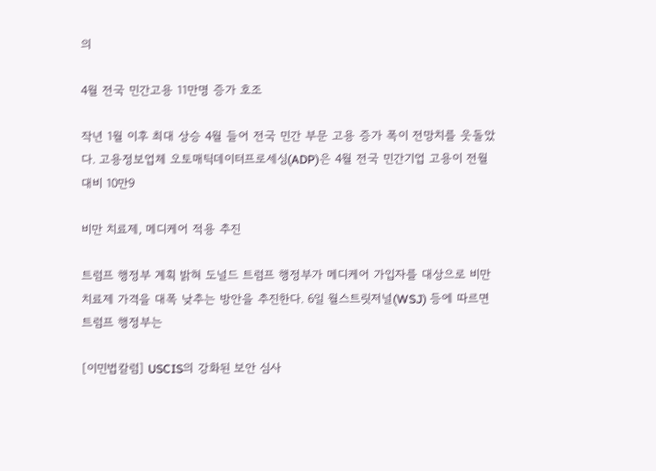의

4월 전국 민간고용 11만명 증가 호조

작년 1월 이후 최대 상승 4월 들어 전국 민간 부문 고용 증가 폭이 전망치를 웃돌았다. 고용정보업체 오토매틱데이터프로세싱(ADP)은 4월 전국 민간기업 고용이 전월 대비 10만9

비만 치료제, 메디케어 적용 추진

트럼프 행정부 계획 밝혀 도널드 트럼프 행정부가 메디케어 가입자를 대상으로 비만 치료제 가격을 대폭 낮추는 방안을 추진한다. 6일 월스트릿저널(WSJ) 등에 따르면 트럼프 행정부는

[이민법칼럼] USCIS의 강화된 보안 심사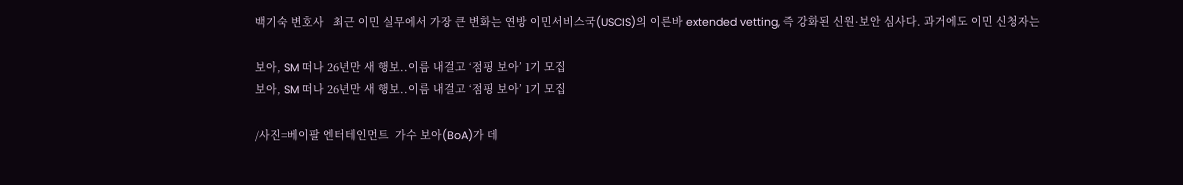백기숙 변호사   최근 이민 실무에서 가장 큰 변화는 연방 이민서비스국(USCIS)의 이른바 extended vetting, 즉 강화된 신원·보안 심사다. 과거에도 이민 신청자는

보아, SM 떠나 26년만 새 행보..이름 내걸고 ‘점핑 보아’ 1기 모집
보아, SM 떠나 26년만 새 행보..이름 내걸고 ‘점핑 보아’ 1기 모집

/사진=베이팔 엔터테인먼트  가수 보아(BoA)가 데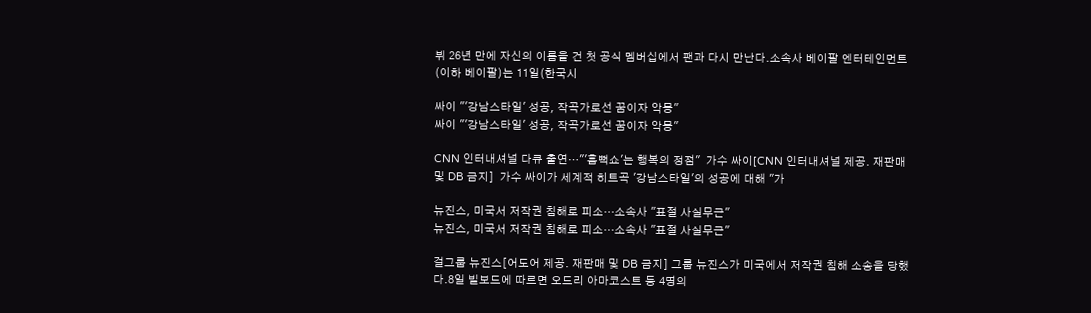뷔 26년 만에 자신의 이름을 건 첫 공식 멤버십에서 팬과 다시 만난다.소속사 베이팔 엔터테인먼트(이하 베이팔)는 11일(한국시

싸이 "'강남스타일' 성공, 작곡가로선 꿈이자 악몽"
싸이 "'강남스타일' 성공, 작곡가로선 꿈이자 악몽"

CNN 인터내셔널 다큐 출연…"'흠뻑쇼'는 행복의 정점"  가수 싸이[CNN 인터내셔널 제공. 재판매 및 DB 금지]  가수 싸이가 세계적 히트곡 '강남스타일'의 성공에 대해 "가

뉴진스, 미국서 저작권 침해로 피소…소속사 "표절 사실무근"
뉴진스, 미국서 저작권 침해로 피소…소속사 "표절 사실무근"

걸그룹 뉴진스[어도어 제공. 재판매 및 DB 금지] 그룹 뉴진스가 미국에서 저작권 침해 소송을 당했다.8일 빌보드에 따르면 오드리 아마코스트 등 4명의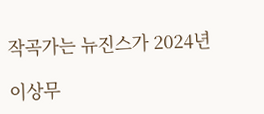작곡가는 뉴진스가 2024년

이상무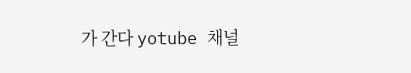가 간다 yotube 채널